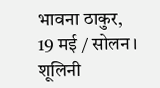भावना ठाकुर,
19 मई / सोलन।
शूलिनी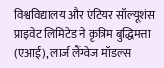विश्वविद्यालय और एंटियर सॉल्यूशंस प्राइवेट लिमिटेड ने कृत्रिम बुद्धिमत्ता (एआई), लार्ज लैंग्वेज मॉडल्स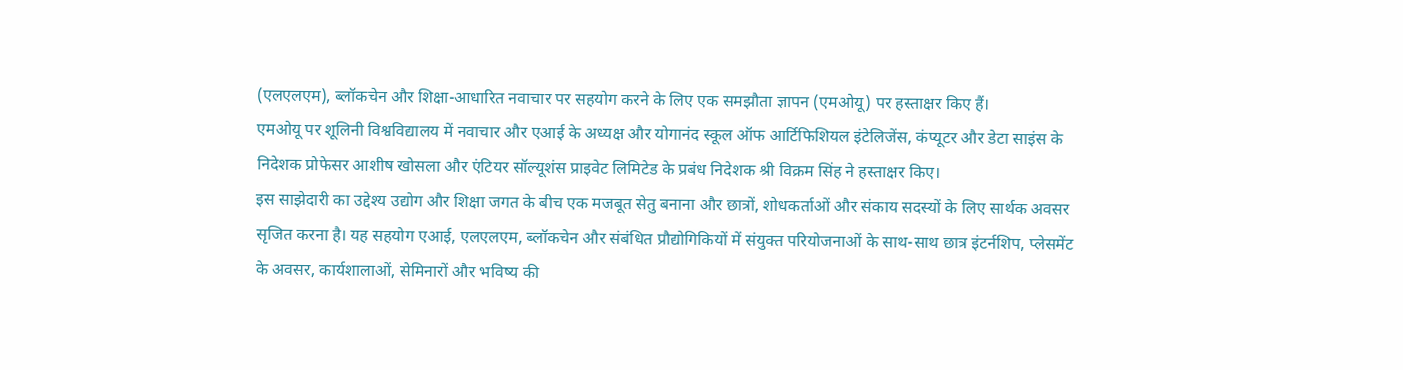(एलएलएम), ब्लॉकचेन और शिक्षा-आधारित नवाचार पर सहयोग करने के लिए एक समझौता ज्ञापन (एमओयू) पर हस्ताक्षर किए हैं।
एमओयू पर शूलिनी विश्वविद्यालय में नवाचार और एआई के अध्यक्ष और योगानंद स्कूल ऑफ आर्टिफिशियल इंटेलिजेंस, कंप्यूटर और डेटा साइंस के निदेशक प्रोफेसर आशीष खोसला और एंटियर सॉल्यूशंस प्राइवेट लिमिटेड के प्रबंध निदेशक श्री विक्रम सिंह ने हस्ताक्षर किए।
इस साझेदारी का उद्देश्य उद्योग और शिक्षा जगत के बीच एक मजबूत सेतु बनाना और छात्रों, शोधकर्ताओं और संकाय सदस्यों के लिए सार्थक अवसर सृजित करना है। यह सहयोग एआई, एलएलएम, ब्लॉकचेन और संबंधित प्रौद्योगिकियों में संयुक्त परियोजनाओं के साथ-साथ छात्र इंटर्नशिप, प्लेसमेंट के अवसर, कार्यशालाओं, सेमिनारों और भविष्य की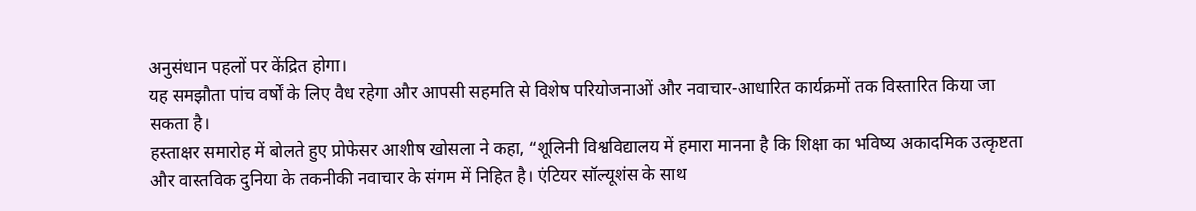अनुसंधान पहलों पर केंद्रित होगा।
यह समझौता पांच वर्षों के लिए वैध रहेगा और आपसी सहमति से विशेष परियोजनाओं और नवाचार-आधारित कार्यक्रमों तक विस्तारित किया जा सकता है।
हस्ताक्षर समारोह में बोलते हुए प्रोफेसर आशीष खोसला ने कहा, “शूलिनी विश्वविद्यालय में हमारा मानना है कि शिक्षा का भविष्य अकादमिक उत्कृष्टता और वास्तविक दुनिया के तकनीकी नवाचार के संगम में निहित है। एंटियर सॉल्यूशंस के साथ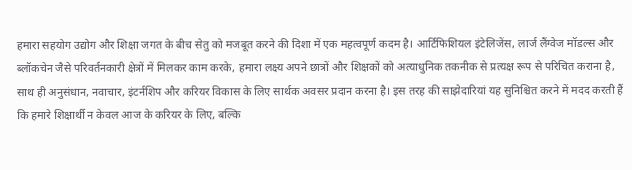हमारा सहयोग उद्योग और शिक्षा जगत के बीच सेतु को मजबूत करने की दिशा में एक महत्वपूर्ण कदम है। आर्टिफिशियल इंटेलिजेंस, लार्ज लैंग्वेज मॉडल्स और ब्लॉकचेन जैसे परिवर्तनकारी क्षेत्रों में मिलकर काम करके, हमारा लक्ष्य अपने छात्रों और शिक्षकों को अत्याधुनिक तकनीक से प्रत्यक्ष रूप से परिचित कराना है, साथ ही अनुसंधान, नवाचार, इंटर्नशिप और करियर विकास के लिए सार्थक अवसर प्रदान करना है। इस तरह की साझेदारियां यह सुनिश्चित करने में मदद करती हैं कि हमारे शिक्षार्थी न केवल आज के करियर के लिए, बल्कि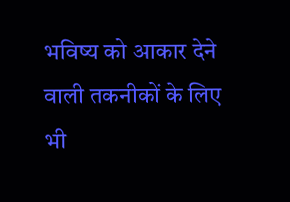भविष्य को आकार देने वाली तकनीकों के लिए भी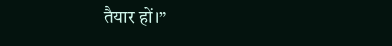तैयार हों।”